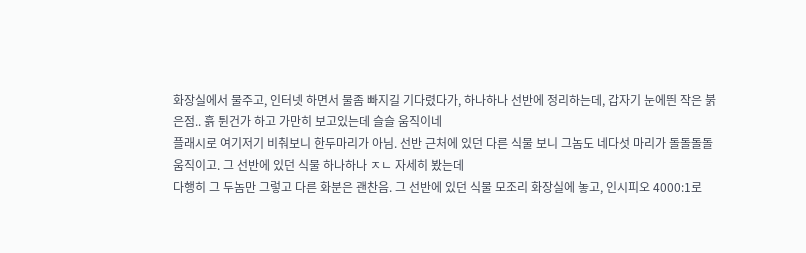화장실에서 물주고, 인터넷 하면서 물좀 빠지길 기다렸다가, 하나하나 선반에 정리하는데, 갑자기 눈에띈 작은 붉은점.. 흙 튄건가 하고 가만히 보고있는데 슬슬 움직이네
플래시로 여기저기 비춰보니 한두마리가 아님. 선반 근처에 있던 다른 식물 보니 그놈도 네다섯 마리가 돌돌돌돌 움직이고. 그 선반에 있던 식물 하나하나 ㅈㄴ 자세히 봤는데
다행히 그 두놈만 그렇고 다른 화분은 괜찬음. 그 선반에 있던 식물 모조리 화장실에 놓고, 인시피오 4000:1로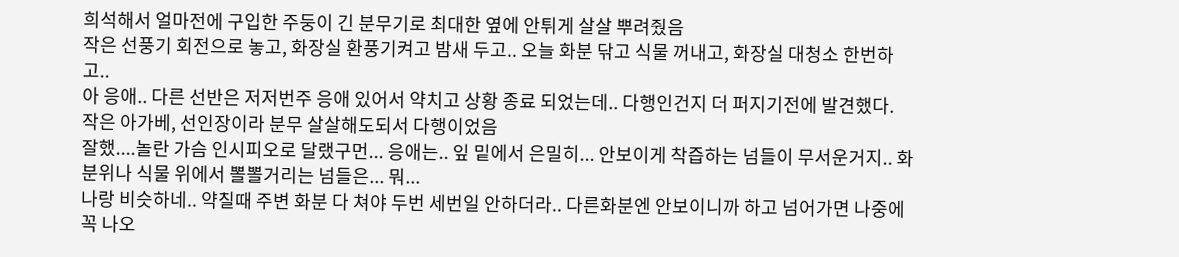희석해서 얼마전에 구입한 주둥이 긴 분무기로 최대한 옆에 안튀게 살살 뿌려줬음
작은 선풍기 회전으로 놓고, 화장실 환풍기켜고 밤새 두고.. 오늘 화분 닦고 식물 꺼내고, 화장실 대청소 한번하고..
아 응애.. 다른 선반은 저저번주 응애 있어서 약치고 상황 종료 되었는데.. 다행인건지 더 퍼지기전에 발견했다. 작은 아가베, 선인장이라 분무 살살해도되서 다행이었음
잘했....놀란 가슴 인시피오로 달랬구먼... 응애는.. 잎 밑에서 은밀히... 안보이게 착즙하는 넘들이 무서운거지.. 화분위나 식물 위에서 뽈뽈거리는 넘들은... 뭐...
나랑 비슷하네.. 약칠때 주변 화분 다 쳐야 두번 세번일 안하더라.. 다른화분엔 안보이니까 하고 넘어가면 나중에 꼭 나오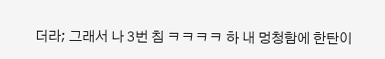더라; 그래서 나 3번 침 ㅋㅋㅋㅋ 하 내 멍청함에 한탄이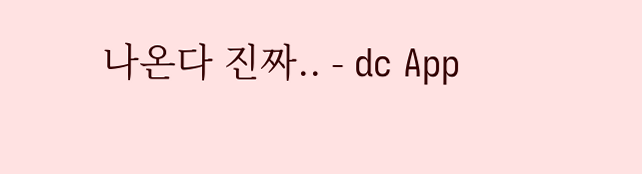나온다 진짜.. - dc App